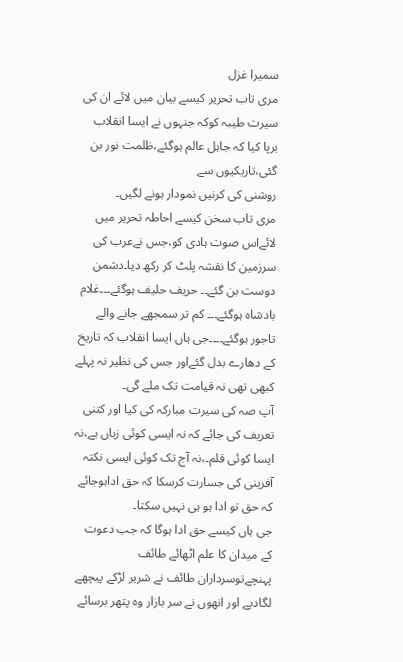سمیرا غزل
مری تاب تحریر کیسے بیان میں لائے ان کی سیرت طیبہ کوکہ جنہوں نے ایسا انقلاب برپا کیا کہ جاہل عالم ہوگئے،ظلمت نور بن گئی،تاریکیوں سے
روشنی کی کرنیں نمودار ہونے لگیں۔
مری تاب سخن کیسے احاطہ تحریر میں لائےاس صوت ہادی کو،جس نےعرب کی سرزمین کا نقشہ پلٹ کر رکھ دیا۔دشمن دوست بن گئے۔۔ حریف حلیف ہوگئے۔۔۔غلام بادشاہ ہوگئے۔۔۔ کم تر سمجھے جانے والے تاجور ہوگئے۔۔۔۔جی ہاں ایسا انقلاب کہ تاریخ کے دھارے بدل گئےاور جس کی نظیر نہ پہلے کبھی تھی نہ قیامت تک ملے گی۔
آپ صہ کی سیرت مبارکہ کی کیا اور کتنی تعریف کی جائے کہ نہ ایسی کوئی زباں ہے،نہ ایسا کوئی قلم۔،نہ آج تک کوئی ایسی نکتہ آفرینی کی جسارت کرسکا کہ حق اداہوجائے کہ حق تو ادا ہو ہی نہیں سکتا۔
جی ہاں کیسے حق ادا ہوگا کہ جب دعوت کے میدان کا علم اٹھائے طائف پہنچےتوسرداران طائف نے شریر لڑکے پیچھے لگادیے اور انھوں نے سر بازار وہ پتھر برسائے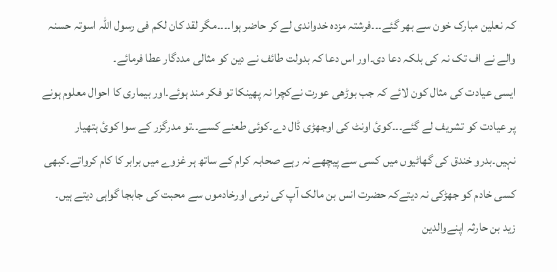کہ نعلین مبارک خون سے بھر گئے۔۔۔فرشتہ مزدہ خدواندی لے کر حاضر ہوا۔۔۔۔مگر لقد کان لکم فی رسول اللہ اسوتہ حسنہ والے نے اف تک نہ کی بلکہ دعا دی۔اور اس دعا کہ بدولت طائف نے دین کو مثالی مددگار عطا فرمائے۔
ایسی عیادت کی مثال کون لائے کہ جب بوڑھی عورت نےکچرا نہ پھینکا تو فکر مند ہوئے۔اور بیماری کا احوال معلوم ہونے پر عیادت کو تشریف لے گئے۔۔۔کوئ اونٹ کی اوجھڑی ڈال دے۔کوئی طعنے کسے۔۔تو مدرگزر کے سوا کوئ ہتھیار نہیں۔بدرو خندق کی گھاٹیوں میں کسی سے پیچھے نہ رہے صحابہ کرام کے ساتھ ہر غزوے میں برابر کا کام کرواتے۔کبھی کسی خادم کو جھڑکی نہ دیتےکہ حضرت انس بن مالک آپ کی نرمی اورخادموں سے محبت کی جابجا گواہی دیتے ہیں۔
زید بن حارثہ اپنےوالدین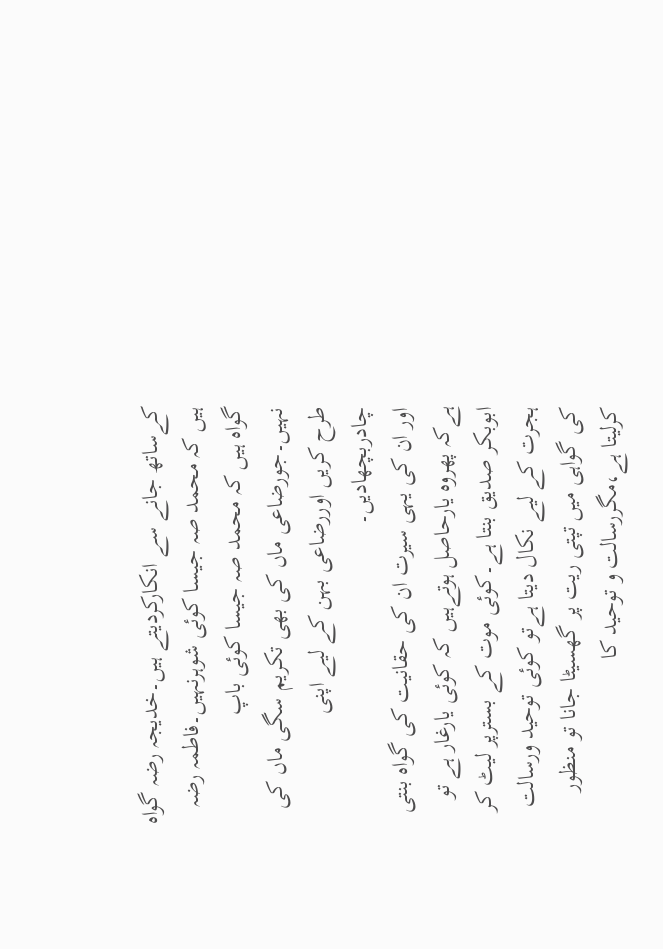کےساتھ جانے سے انکارکردیتے ہیں۔خدیجہ رضہ گواہ ہیں کہ محمد صہ جیسا کوئی شوہرنہیں۔فاطمہ رضہ گواہ ہیں کہ محمد صہ جیسا کوئی باپ نہیں۔جورضاعی ماں کی بھی تکریم سگی ماں کی طرح کریں اوررضاعی بہن کے لیے اپنی چادربچھادیں۔
اور ان کی یہی سیرت ان کی حقانیت کی گواہ بنتی ہےکہ پھروہ یارحاصل ہوتےہیں کہ کوئی یارغار ہے تو ابوبکر صدیق بنتا ہے۔کوئی موت کے بسترپر لیٹ کر ہجرت کے لیے نکال دیتا ہےتو کوئی توحید ورسالت کی گواہی میں تپتی ریت پر گھسیٹا جانا تو منظور کرلیتا ہے،مگررسالت و توحید کا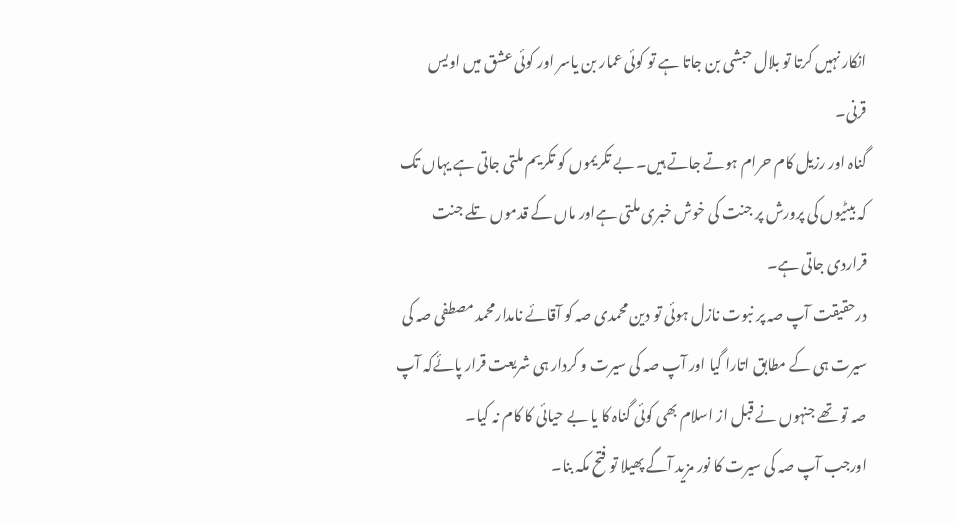انکار نہیں کرتا تو بلال حبشی بن جاتا ہے تو کوئی عمار بن یاسر اور کوئی عشق میں اویس قرنی۔
گناہ اور رزیل کام حرام ہوتے جاتے ہیں۔ بے تکریموں کو تکریم ملتی جاتی ہے یہاں تک کہ بیٹیوں کی پرورش پر جنت کی خوش خبری ملتی ہےاور ماں کے قدموں تلے جنت قراردی جاتی ہے۔
درحقیقت آپ صہ پر نبوت نازل ہوئی تو دین محمدی صہ کو آقائے نامدارمحمد مصطفی صہ کی سیرت ہی کے مطابق اتارا گیا اور آپ صہ کی سیرت و کردار ہی شریعت قرار پائےکہ آپ صہ تو تھے جنہوں نے قبل از اسلام بھی کوئی گناہ کا یا بے حیائی کا کام نہ کیا۔
اورجب آپ صہ کی سیرت کا نور مزید آگے پھیلا تو فتح مکہ بنا۔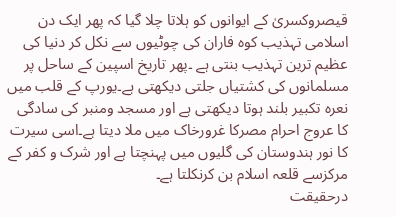قیصروکسریٰ کے ایوانوں کو ہلاتا چلا گیا کہ پھر ایک دن اسلامی تہذیب کوہ فاران کی چوٹیوں سے نکل کر دنیا کی عظیم ترین تہذیب بنتی ہے ۔پھر تاریخ اسپین کے ساحل پر مسلمانوں کی کشتیاں جلتی دیکھتی ہے۔یورپ کے قلب میں نعرہ تکبیر بلند ہوتا دیکھتی ہے اور مسجد ومنبر کی سادگی کا عروج احرام مصرکا غرورخاک میں ملا دیتا ہے۔اسی سیرت کا نور ہندوستان کی گلیوں میں پہنچتا ہے اور شرک و کفر کے مرکزسے قلعہ اسلام بن کرنکلتا ہے۔
درحقیقت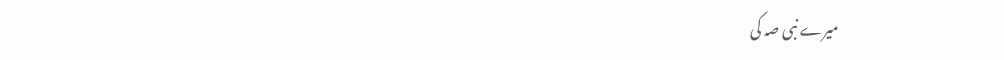میرے نبی صہ کی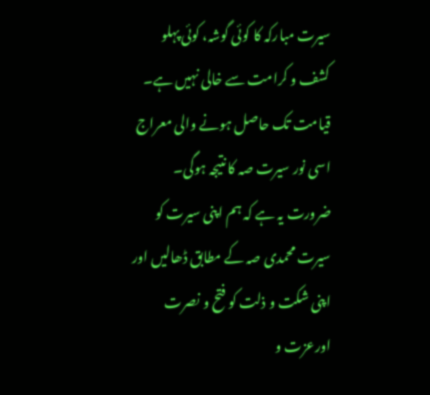سیرت مبارکہ کا کوئی گوشہ، کوئی پہلو کشف و کرامت سے خالی نہیں ہے۔ قیامت تک حاصل ہونے والی معراج اسی نور سیرت صہ کا نتیجہ ہوگی۔ ضرورت یہ ہے کہ ہم اپنی سیرت کو سیرت محمدی صہ کے مطابق ڈھالیں اور اپنی شکت و ذلت کو فتح و نصرت اورعزت و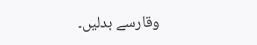وقارسے بدلیں۔